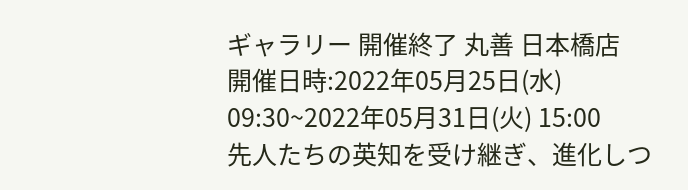ギャラリー 開催終了 丸善 日本橋店
開催日時:2022年05月25日(水) 09:30~2022年05月31日(火) 15:00
先人たちの英知を受け継ぎ、進化しつ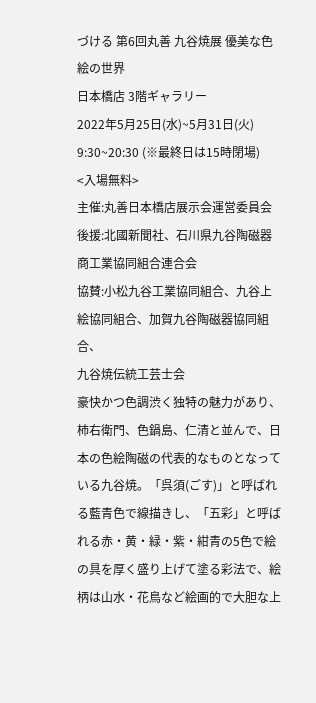づける 第6回丸善 九谷焼展 優美な色絵の世界
日本橋店 3階ギャラリー
2022年5月25日(水)~5月31日(火)
9:30~20:30 (※最終日は15時閉場)
<入場無料>
主催:丸善日本橋店展示会運営委員会
後援:北國新聞社、石川県九谷陶磁器商工業協同組合連合会
協賛:小松九谷工業協同組合、九谷上絵協同組合、加賀九谷陶磁器協同組合、
九谷焼伝統工芸士会
豪快かつ色調渋く独特の魅力があり、柿右衛門、色鍋島、仁清と並んで、日本の色絵陶磁の代表的なものとなっている九谷焼。「呉須(ごす)」と呼ばれる藍青色で線描きし、「五彩」と呼ばれる赤・黄・緑・紫・紺青の5色で絵の具を厚く盛り上げて塗る彩法で、絵柄は山水・花鳥など絵画的で大胆な上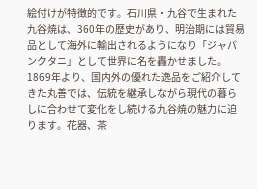絵付けが特徴的です。石川県・九谷で生まれた九谷焼は、360年の歴史があり、明治期には貿易品として海外に輸出されるようになり「ジャパンクタニ」として世界に名を轟かせました。
1869年より、国内外の優れた逸品をご紹介してきた丸善では、伝統を継承しながら現代の暮らしに合わせて変化をし続ける九谷焼の魅力に迫ります。花器、茶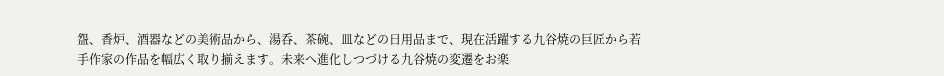盌、香炉、酒器などの美術品から、湯呑、茶碗、皿などの日用品まで、現在活躍する九谷焼の巨匠から若手作家の作品を幅広く取り揃えます。未来へ進化しつづける九谷焼の変遷をお楽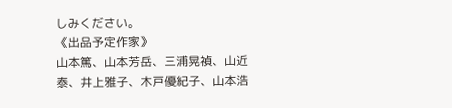しみください。
《出品予定作家》
山本篤、山本芳岳、三浦晃禎、山近泰、井上雅子、木戸優紀子、山本浩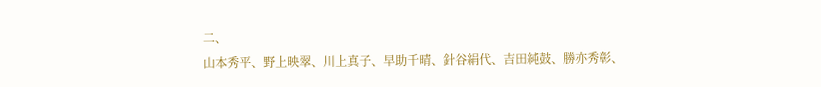二、
山本秀平、野上映翠、川上真子、早助千晴、針谷絹代、吉田純鼓、勝亦秀彰、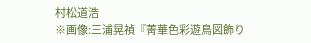村松道浩
※画像:三浦晃禎『菁華色彩遊鳥図飾り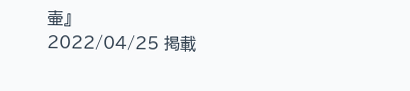壷』
2022/04/25 掲載